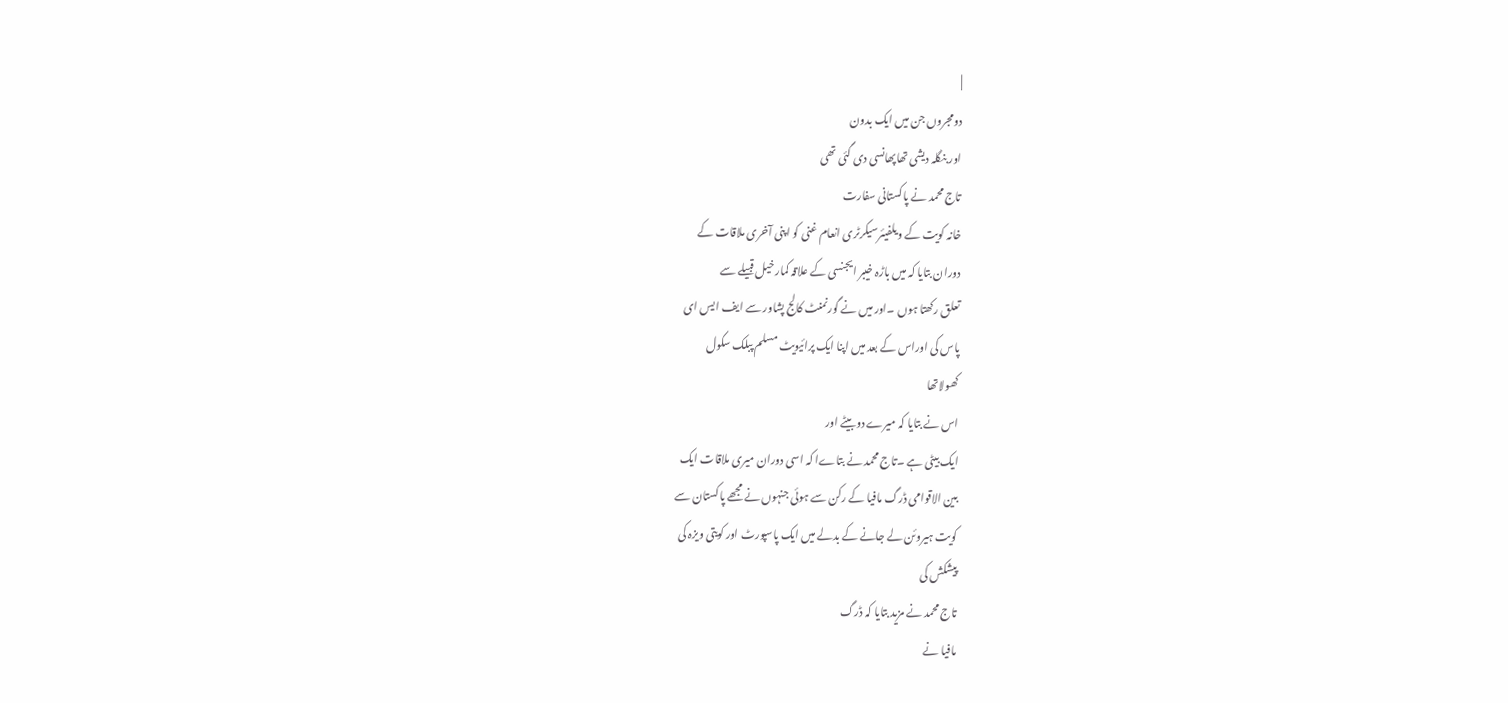|
دومجروں جن میں ایک بدون
اور بنگلہ دیشی تھاپھانسی دی گئی تھی
تاج محمد نے پاکستانی سفارت
خانہ کویت کے ویلفیئرسیکرٹری انعام غنی کو اپنی آخری ملاقات کے
دوران بتایا کہ میں باڑہ خیبر ایجنسی کے علاقہ کمارخیل قبیلے سے
تعلق رکھتا ہوں ۔اور میں نے گورنمنٹ کالج پشاور سے ایف ایس ای
پاس کی اوراس کے بعد میں اپنا ایک پرائیویٹ مسلم پبلک سکول
کھولاتھا
اس نے بتایا کہ میرے دوبیٹے اور
ایک بیٹی ہے ۔تاج محمد نے بتاےا کہ اسی دوران میری ملاقات ایک
بین الاقوامی ڈرگ مافیا کے رکن سے ہوئی جنہوں نے مجھے پاکستان سے
کویت ہیروئن لے جانے کے بدلے میں ایک پاسپورٹ اور کویتی ویزہ کی
پیشکش کی
تاج محمد نے مزید بتایا کہ ڈرگ
مافیا نے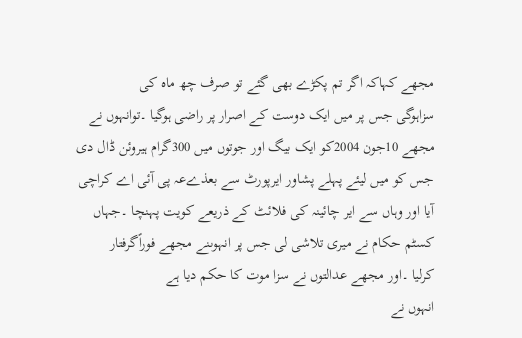مجھے کہاکہ اگر تم پکڑے بھی گئے تو صرف چھ ماہ کی
سزاہوگی جس پر میں ایک دوست کے اصرار پر راضی ہوگیا ۔توانہوں نے
مجھے 10جون 2004کو ایک بیگ اور جوتوں میں 300گرام ہیروئن ڈال دی
جس کو میں لیئے پہلے پشاور ایرپورٹ سے بعذےعہ پی آئی اے کراچی
آیا اور وہاں سے ایر چائینہ کی فلائٹ کے ذریعے کویت پہنچا ۔جہاں
کسٹم حکام نے میری تلاشی لی جس پر انہوںنے مجھے فوراًگرفتار
کرلیا ۔اور مجھے عدالتوں نے سزا موت کا حکم دیا ہے
انہوں نے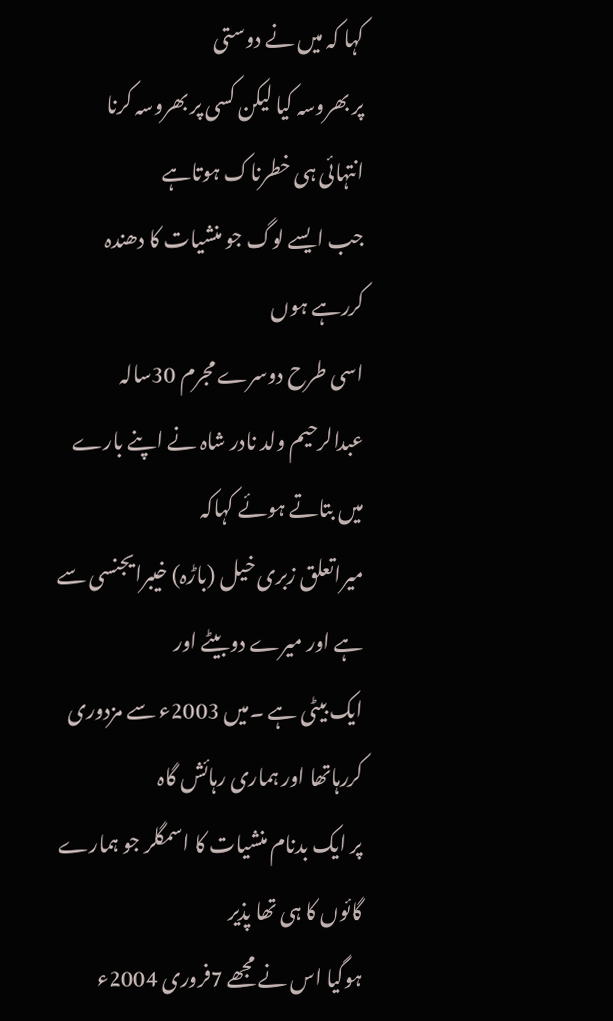کہا کہ میں نے دوستی
پر بھروسہ کیا لیکن کسی پر بھروسہ کرنا انتہائی ہی خطرناک ہوتاہے
جب ایسے لوگ جو منشیات کا دھندہ کررہے ہوں
اسی طرح دوسرے مجرم 30سالہ
عبدالرحیم ولد نادر شاہ نے اپنے بارے میں بتاتے ہوئے کہاکہ
میراتعلق زبری خیل (باڑہ) خیبرایجنسی سے ہے اور میرے دوبیٹے اور
ایک بیٹی ہے ۔میں 2003ء سے مزدوری کررہاتھا اور ہماری رہائش گاہ
پر ایک بدنام منشیات کا اسمگلر جو ہمارے گائوں کا ہی تھا پذیر
ہوگیا اس نے مجھے 7فروری 2004ء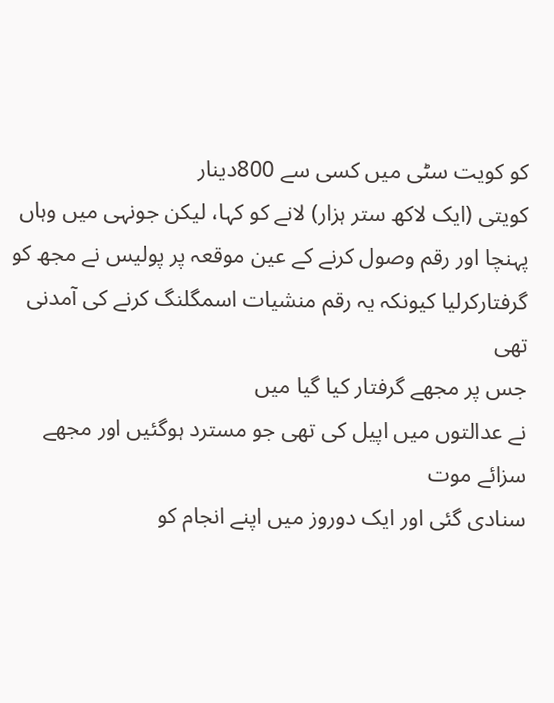کو کویت سٹی میں کسی سے 800دینار
کویتی (ایک لاکھ ستر ہزار) لانے کو کہا، لیکن جونہی میں وہاں
پہنچا اور رقم وصول کرنے کے عین موقعہ پر پولیس نے مجھ کو
گرفتارکرلیا کیونکہ یہ رقم منشیات اسمگلنگ کرنے کی آمدنی تھی
جس پر مجھے گرفتار کیا گیا میں
نے عدالتوں میں اپیل کی تھی جو مسترد ہوگئیں اور مجھے سزائے موت
سنادی گئی اور ایک دوروز میں اپنے انجام کو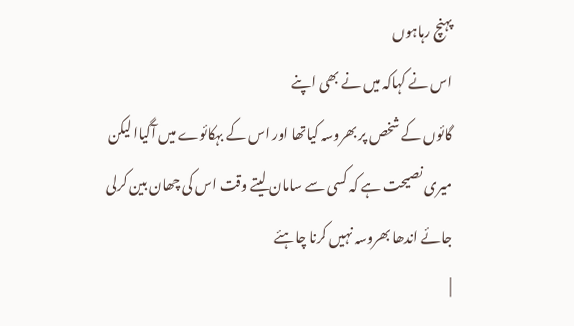پہنچ رہاہوں
اس نے کہاکہ میں نے بھی اپنے
گائوں کے شخص پر بھروسہ کیاتھا اور اس کے بہکائوے میں آگیاا لیکن
میری نصیحت ہے کہ کسی سے سامان لیتے وقت اس کی چھان بین کرلی
جائے اندھا بھروسہ نہیں کرنا چاہئے
|